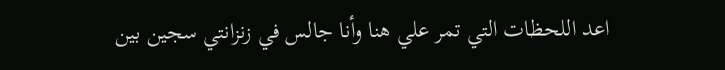اعد اللحظات التي تمر علي هنا وأنا جالس في زنزانتي سجين بين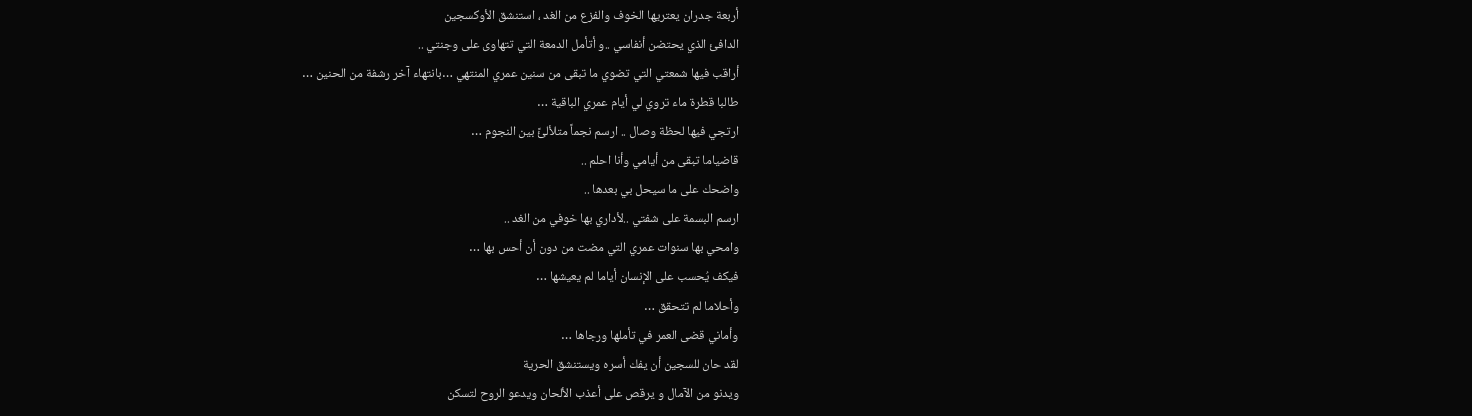أربعة جدران يعتريها الخوف والفزع من الغد ، استنشق الأوكسجين
الدافئ الذي يحتضن أنفاسي ..و أتأمل الدمعة التي تتهاوى على وجنتي ..
أراقب فيها شمعتي التي تضوي ما تبقى من سنين عمري المنتهي …بانتهاء آخر رشفة من الحنين …
طالبا قطرة ماء تروي لي أيام عمري الباقية …
ارتجي فيها لحظة وصال .. ارسم نجماً متلألئً بين النجوم …
قاضياما تبقى من أيامي وأنا احلم ..
واضحك على ما سيحل بي بعدها ..
ارسم البسمة على شفتي ..لأداري بها خوفي من الغد ..
وامحي بها سنوات عمري التي مضت من دون أن أحس بها …
فيكف يُحسب على الإنسان أياما لم يعيشها …
وأحلاما لم تتحقق …
وأماني قضى العمر في تأملها ورجاها …
لقد حان للسجين أن يفك أسره ويستنشق الحرية
ويدنو من الآمال و يرقص على أعذب الألحان ويدعو الروح لتسكن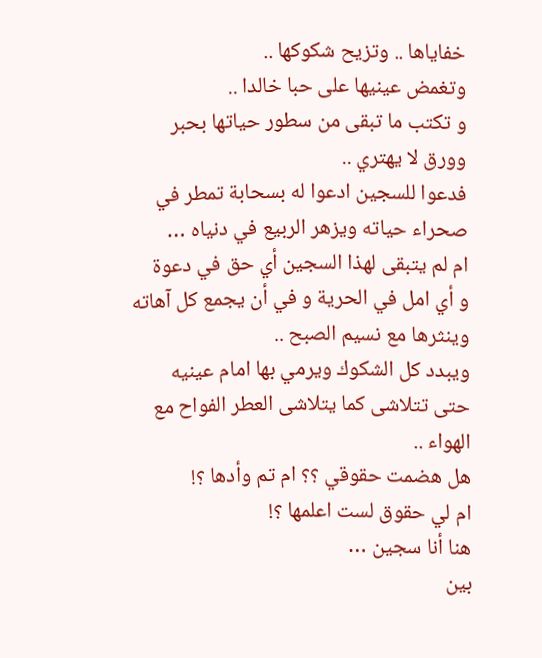خفاياها .. وتزيح شكوكها ..
وتغمض عينيها على حبا خالدا ..
و تكتب ما تبقى من سطور حياتها بحبر وورق لا يهتري ..
فدعوا للسجين ادعوا له بسحابة تمطر في صحراء حياته ويزهر الربيع في دنياه …
ام لم يتبقى لهذا السجين أي حق في دعوة
و أي امل في الحرية و في أن يجمع كل آهاته
وينثرها مع نسيم الصبح ..
ويبدد كل الشكوك ويرمي بها امام عينيه
حتى تتلاشى كما يتلاشى العطر الفواح مع الهواء ..
هل هضمت حقوقي ؟؟ ام تم وأدها ؟!
ام لي حقوق لست اعلمها ؟!
هنا أنا سجين …
بين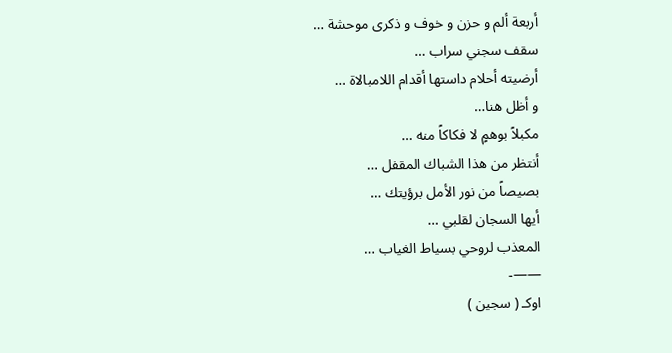أربعة ألم و حزن و خوف و ذكرى موحشة …
سقف سجني سراب …
أرضيته أحلام داستها أقدام اللامبالاة …
و أظل هنا…
مكبلاً بوهمٍ لا فكاكاً منه …
أنتظر من هذا الشباك المقفل …
بصيصاً من نور الأمل برؤيتك …
أيها السجان لقلبي …
المعذب لروحي بسياط الغياب …
——-
اوكـ ( سجين )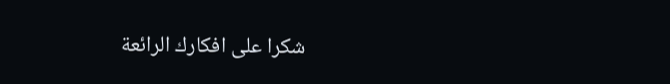شكرا على افكارك الرائعة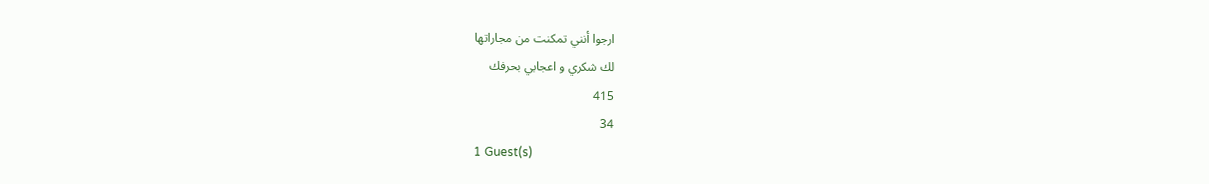ارجوا أنني تمكنت من مجاراتها
لك شكري و اعجابي بحرفك
415
34
1 Guest(s)